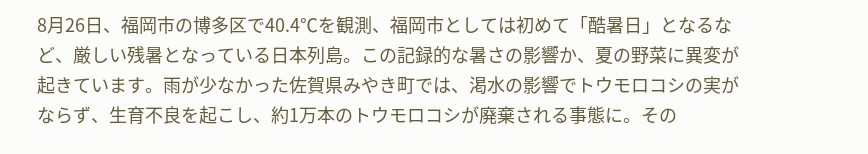8月26日、福岡市の博多区で40.4℃を観測、福岡市としては初めて「酷暑日」となるなど、厳しい残暑となっている日本列島。この記録的な暑さの影響か、夏の野菜に異変が起きています。雨が少なかった佐賀県みやき町では、渇水の影響でトウモロコシの実がならず、生育不良を起こし、約1万本のトウモロコシが廃棄される事態に。その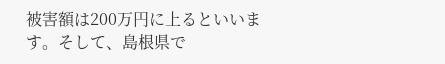被害額は200万円に上るといいます。そして、島根県で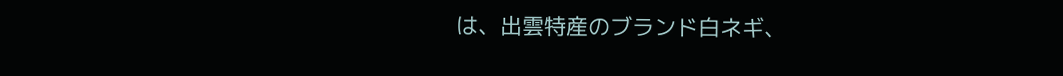は、出雲特産のブランド白ネギ、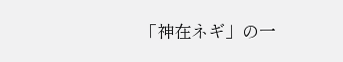「神在ネギ」の一